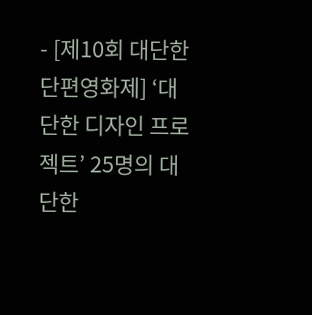- [제10회 대단한 단편영화제] ‘대단한 디자인 프로젝트’ 25명의 대단한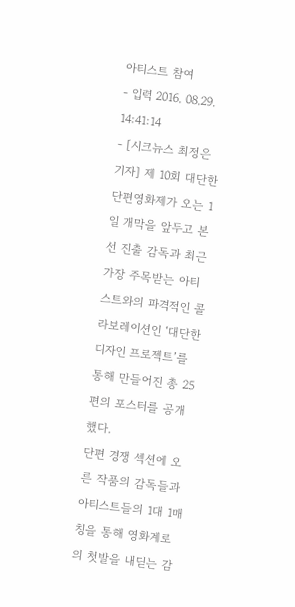아티스트 참여
- 입력 2016. 08.29. 14:41:14
- [시크뉴스 최정은 기자] 제 10회 대단한 단편영화제가 오는 1일 개막을 앞두고 본선 진출 감독과 최근 가장 주목받는 아티스트와의 파격적인 콜라보레이션인 ‘대단한 디자인 프로젝트’를 통해 만들어진 총 25편의 포스터를 공개했다.
단편 경쟁 섹션에 오른 작품의 감독들과 아티스트들의 1대 1매칭을 통해 영화계로의 첫발을 내딛는 감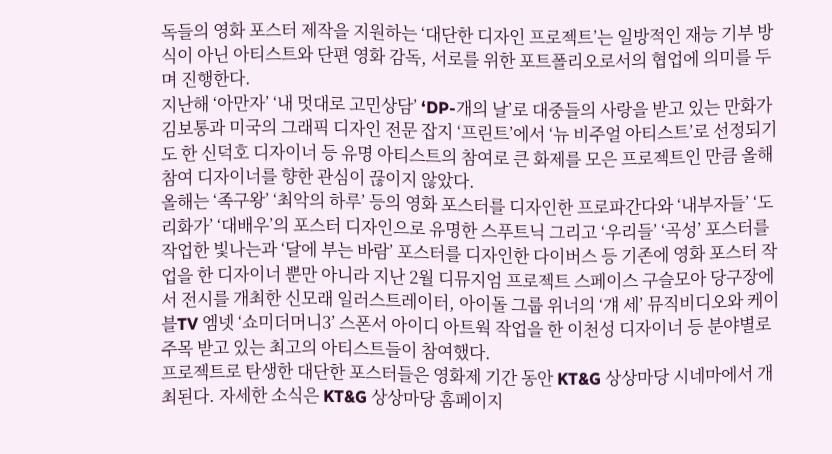독들의 영화 포스터 제작을 지원하는 ‘대단한 디자인 프로젝트’는 일방적인 재능 기부 방식이 아닌 아티스트와 단편 영화 감독, 서로를 위한 포트폴리오로서의 협업에 의미를 두며 진행한다.
지난해 ‘아만자’ ‘내 멋대로 고민상담’ ‘DP-개의 날’로 대중들의 사랑을 받고 있는 만화가 김보통과 미국의 그래픽 디자인 전문 잡지 ‘프린트’에서 ‘뉴 비주얼 아티스트’로 선정되기도 한 신덕호 디자이너 등 유명 아티스트의 참여로 큰 화제를 모은 프로젝트인 만큼 올해 참여 디자이너를 향한 관심이 끊이지 않았다.
올해는 ‘족구왕’ ‘최악의 하루’ 등의 영화 포스터를 디자인한 프로파간다와 ‘내부자들’ ‘도리화가’ ‘대배우’의 포스터 디자인으로 유명한 스푸트닉 그리고 ‘우리들’ ‘곡성’ 포스터를 작업한 빛나는과 ‘달에 부는 바람’ 포스터를 디자인한 다이버스 등 기존에 영화 포스터 작업을 한 디자이너 뿐만 아니라 지난 2월 디뮤지엄 프로젝트 스페이스 구슬모아 당구장에서 전시를 개최한 신모래 일러스트레이터, 아이돌 그룹 위너의 ‘걔 세’ 뮤직비디오와 케이블TV 엠넷 ‘쇼미더머니3’ 스폰서 아이디 아트웍 작업을 한 이천성 디자이너 등 분야별로 주목 받고 있는 최고의 아티스트들이 참여했다.
프로젝트로 탄생한 대단한 포스터들은 영화제 기간 동안 KT&G 상상마당 시네마에서 개최된다. 자세한 소식은 KT&G 상상마당 홈페이지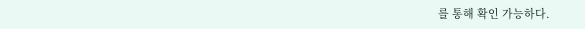를 통해 확인 가능하다.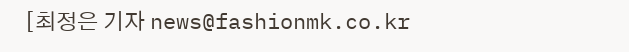[최정은 기자 news@fashionmk.co.kr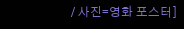/ 사진=영화 포스터]